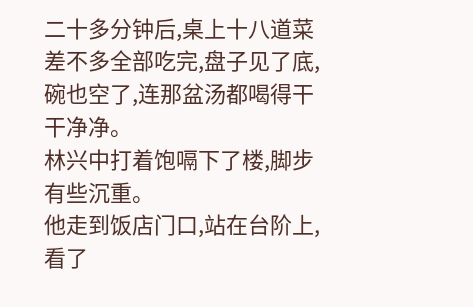二十多分钟后,桌上十八道菜差不多全部吃完,盘子见了底,碗也空了,连那盆汤都喝得干干净净。
林兴中打着饱嗝下了楼,脚步有些沉重。
他走到饭店门口,站在台阶上,看了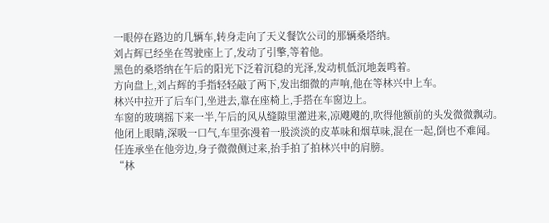一眼停在路边的几辆车,转身走向了天义餐饮公司的那辆桑塔纳。
刘占辉已经坐在驾驶座上了,发动了引擎,等着他。
黑色的桑塔纳在午后的阳光下泛着沉稳的光泽,发动机低沉地轰鸣着。
方向盘上,刘占辉的手指轻轻敲了两下,发出细微的声响,他在等林兴中上车。
林兴中拉开了后车门,坐进去,靠在座椅上,手搭在车窗边上。
车窗的玻璃摇下来一半,午后的风从缝隙里灌进来,凉飕飕的,吹得他额前的头发微微飘动。
他闭上眼睛,深吸一口气,车里弥漫着一股淡淡的皮革味和烟草味,混在一起,倒也不难闻。
任连承坐在他旁边,身子微微侧过来,抬手拍了拍林兴中的肩膀。
“林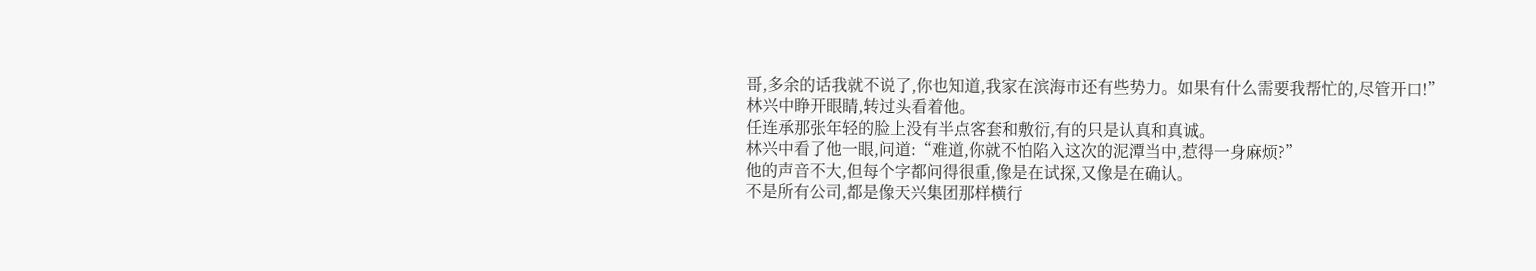哥,多余的话我就不说了,你也知道,我家在滨海市还有些势力。如果有什么需要我帮忙的,尽管开口!”
林兴中睁开眼睛,转过头看着他。
任连承那张年轻的脸上没有半点客套和敷衍,有的只是认真和真诚。
林兴中看了他一眼,问道:“难道,你就不怕陷入这次的泥潭当中,惹得一身麻烦?”
他的声音不大,但每个字都问得很重,像是在试探,又像是在确认。
不是所有公司,都是像天兴集团那样横行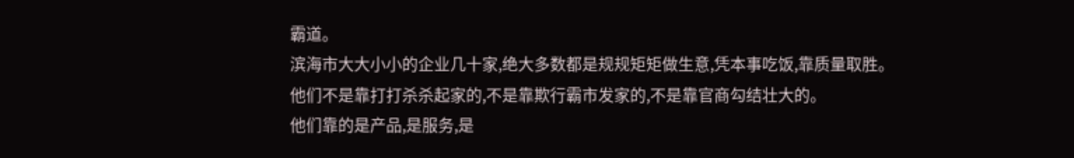霸道。
滨海市大大小小的企业几十家,绝大多数都是规规矩矩做生意,凭本事吃饭,靠质量取胜。
他们不是靠打打杀杀起家的,不是靠欺行霸市发家的,不是靠官商勾结壮大的。
他们靠的是产品,是服务,是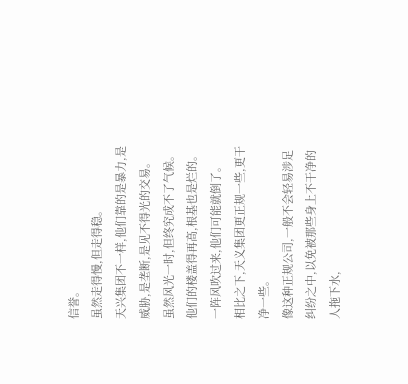信誉。
虽然走得慢,但走得稳。
天兴集团不一样,他们靠的是暴力,是威胁,是垄断,是见不得光的交易。
虽然风光一时,但终究成不了气候。
他们的楼盖得再高,根基也是烂的。
一阵风吹过来,他们可能就倒了。
相比之下,天义集团更正规一些,更干净一些。
像这种正规公司,一般不会轻易涉足纠纷之中,以免被那些身上不干净的人拖下水,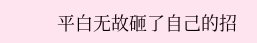平白无故砸了自己的招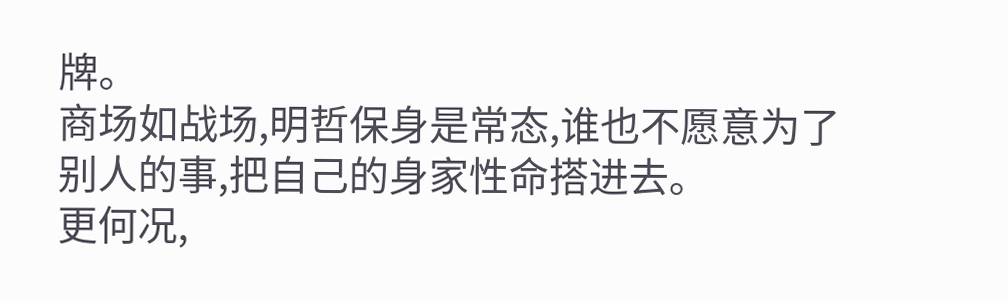牌。
商场如战场,明哲保身是常态,谁也不愿意为了别人的事,把自己的身家性命搭进去。
更何况,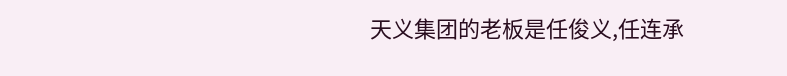天义集团的老板是任俊义,任连承